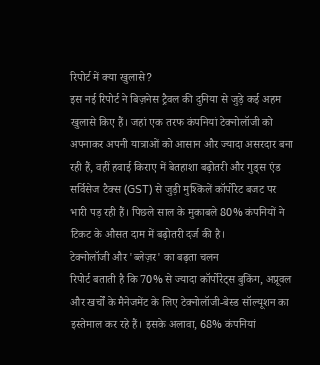रिपोर्ट में क्या खुलासे?
इस नई रिपोर्ट ने बिज़नेस ट्रैवल की दुनिया से जुड़े कई अहम खुलासे किए हैं। जहां एक तरफ कंपनियां टेक्नोलॉजी को अपनाकर अपनी यात्राओं को आसान और ज्यादा असरदार बना रही हैं, वहीं हवाई किराए में बेतहाशा बढ़ोतरी और गुड्स एंड सर्विसेज टैक्स (GST) से जुड़ी मुश्किलें कॉर्पोरेट बजट पर भारी पड़ रही हैं। पिछले साल के मुकाबले 80% कंपनियों ने टिकट के औसत दाम में बढ़ोतरी दर्ज की है।
टेक्नोलॉजी और 'ब्लेज़र' का बढ़ता चलन
रिपोर्ट बताती है कि 70% से ज्यादा कॉर्पोरेट्स बुकिंग, अप्रूवल और खर्चों के मैनेजमेंट के लिए टेक्नोलॉजी-बेस्ड सॉल्यूशन का इस्तेमाल कर रहे हैं। इसके अलावा, 68% कंपनियां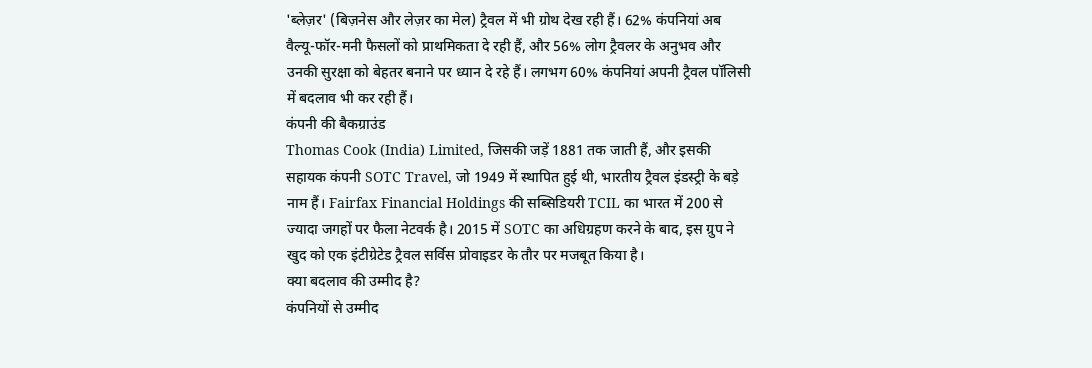'ब्लेज़र' (बिज़नेस और लेज़र का मेल) ट्रैवल में भी ग्रोथ देख रही हैं। 62% कंपनियां अब वैल्यू-फॉर-मनी फैसलों को प्राथमिकता दे रही हैं, और 56% लोग ट्रैवलर के अनुभव और उनकी सुरक्षा को बेहतर बनाने पर ध्यान दे रहे हैं। लगभग 60% कंपनियां अपनी ट्रैवल पॉलिसी में बदलाव भी कर रही हैं।
कंपनी की बैकग्राउंड
Thomas Cook (India) Limited, जिसकी जड़ें 1881 तक जाती हैं, और इसकी सहायक कंपनी SOTC Travel, जो 1949 में स्थापित हुई थी, भारतीय ट्रैवल इंडस्ट्री के बड़े नाम हैं। Fairfax Financial Holdings की सब्सिडियरी TCIL का भारत में 200 से ज्यादा जगहों पर फैला नेटवर्क है। 2015 में SOTC का अधिग्रहण करने के बाद, इस ग्रुप ने खुद को एक इंटीग्रेटेड ट्रैवल सर्विस प्रोवाइडर के तौर पर मजबूत किया है।
क्या बदलाव की उम्मीद है?
कंपनियों से उम्मीद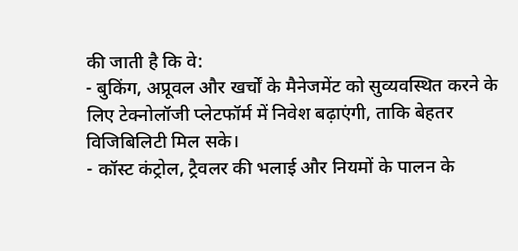की जाती है कि वे:
- बुकिंग, अप्रूवल और खर्चों के मैनेजमेंट को सुव्यवस्थित करने के लिए टेक्नोलॉजी प्लेटफॉर्म में निवेश बढ़ाएंगी, ताकि बेहतर विजिबिलिटी मिल सके।
- कॉस्ट कंट्रोल, ट्रैवलर की भलाई और नियमों के पालन के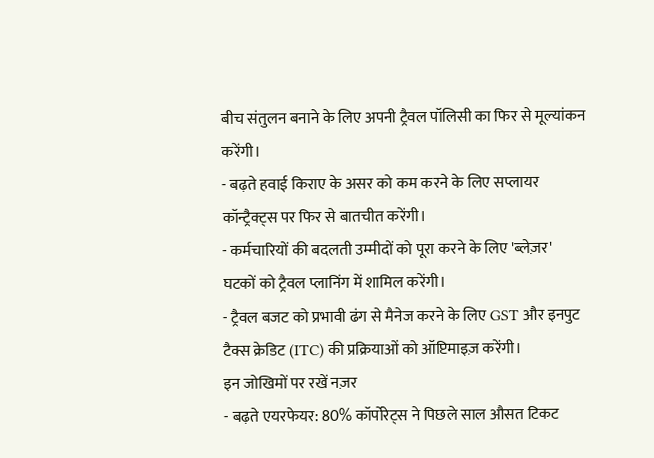बीच संतुलन बनाने के लिए अपनी ट्रैवल पॉलिसी का फिर से मूल्यांकन करेंगी।
- बढ़ते हवाई किराए के असर को कम करने के लिए सप्लायर कॉन्ट्रैक्ट्स पर फिर से बातचीत करेंगी।
- कर्मचारियों की बदलती उम्मीदों को पूरा करने के लिए 'ब्लेज़र' घटकों को ट्रैवल प्लानिंग में शामिल करेंगी।
- ट्रैवल बजट को प्रभावी ढंग से मैनेज करने के लिए GST और इनपुट टैक्स क्रेडिट (ITC) की प्रक्रियाओं को ऑप्टिमाइज़ करेंगी।
इन जोखिमों पर रखें नज़र
- बढ़ते एयरफेयर: 80% कॉर्पोरेट्स ने पिछले साल औसत टिकट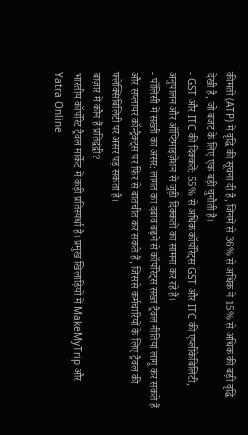कीमतों (ATP) में वृद्धि की सूचना दी है, जिनमें से 36% से अधिक ने 15% से अधिक की बड़ी वृद्धि देखी है, जो बजट के लिए एक बड़ी चुनौती है।
- GST और ITC की दिक्कतें: 55% से अधिक कॉर्पोरेट्स GST और ITC की एप्लीकेबिलिटी, अनुपालन और ऑप्टिमाइज़ेशन से जुड़ी दिक्कतों का सामना कर रहे हैं।
- पॉलिसी में सख्ती का असर: लागत का दबाव बढ़ने से कॉर्पोरेट्स सख्त ट्रैवल नीतियां लागू कर सकते हैं और सप्लायर कॉन्ट्रैक्ट्स पर फिर से बातचीत कर सकते हैं, जिससे कर्मचारियों के लिए ट्रैवल की फ्लेक्सिबिलिटी पर असर पड़ सकता है।
बाज़ार में कौन हैं प्रतिद्वंद्वी?
भारतीय कॉर्पोरेट ट्रैवल मार्केट में कड़ी प्रतिस्पर्धा है। प्रमुख खिलाड़ियों में MakeMyTrip और Yatra Online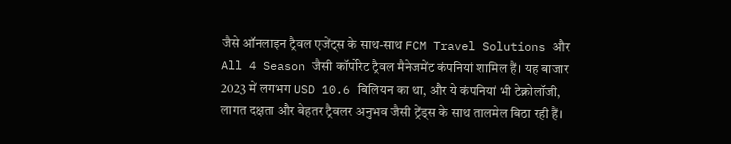जैसे ऑनलाइन ट्रैवल एजेंट्स के साथ-साथ FCM Travel Solutions और All 4 Season जैसी कॉर्पोरेट ट्रैवल मैनेजमेंट कंपनियां शामिल हैं। यह बाजार 2023 में लगभग USD 10.6 बिलियन का था, और ये कंपनियां भी टेक्नोलॉजी, लागत दक्षता और बेहतर ट्रैवलर अनुभव जैसी ट्रेंड्स के साथ तालमेल बिठा रही हैं।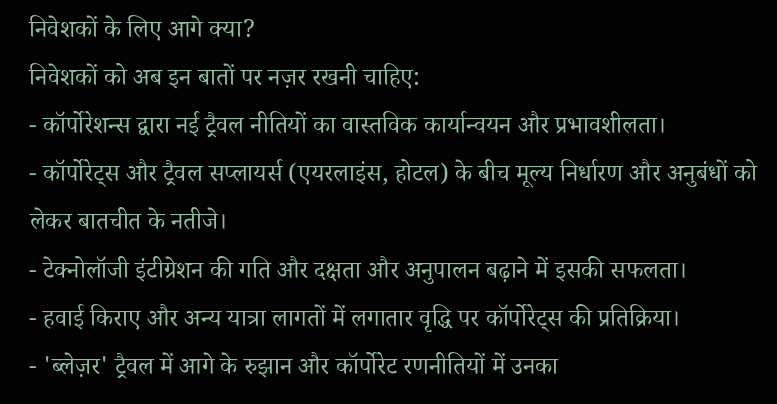निवेशकों के लिए आगे क्या?
निवेशकों को अब इन बातों पर नज़र रखनी चाहिए:
- कॉर्पोरेशन्स द्वारा नई ट्रैवल नीतियों का वास्तविक कार्यान्वयन और प्रभावशीलता।
- कॉर्पोरेट्स और ट्रैवल सप्लायर्स (एयरलाइंस, होटल) के बीच मूल्य निर्धारण और अनुबंधों को लेकर बातचीत के नतीजे।
- टेक्नोलॉजी इंटीग्रेशन की गति और दक्षता और अनुपालन बढ़ाने में इसकी सफलता।
- हवाई किराए और अन्य यात्रा लागतों में लगातार वृद्धि पर कॉर्पोरेट्स की प्रतिक्रिया।
- 'ब्लेज़र' ट्रैवल में आगे के रुझान और कॉर्पोरेट रणनीतियों में उनका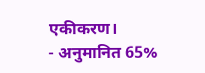एकीकरण।
- अनुमानित 65%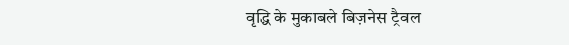वृद्धि के मुकाबले बिज़नेस ट्रैवल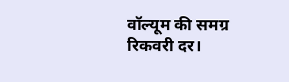वॉल्यूम की समग्र रिकवरी दर।